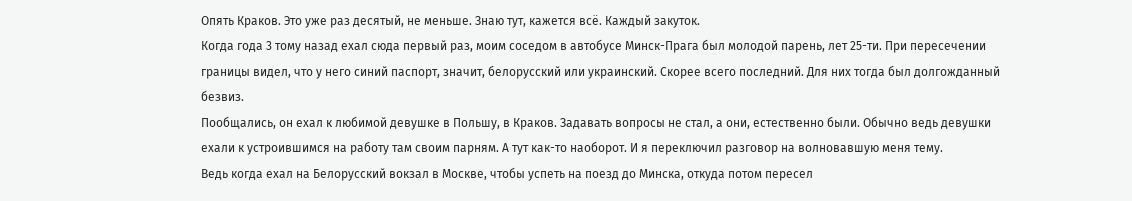Опять Краков. Это уже раз десятый, не меньше. Знаю тут, кажется всё. Каждый закуток.
Когда года 3 тому назад ехал сюда первый раз, моим соседом в автобусе Минск-Прага был молодой парень, лет 25-ти. При пересечении границы видел, что у него синий паспорт, значит, белорусский или украинский. Скорее всего последний. Для них тогда был долгожданный безвиз.
Пообщались, он ехал к любимой девушке в Польшу, в Краков. Задавать вопросы не стал, а они, естественно были. Обычно ведь девушки ехали к устроившимся на работу там своим парням. А тут как-то наоборот. И я переключил разговор на волновавшую меня тему.
Ведь когда ехал на Белорусский вокзал в Москве, чтобы успеть на поезд до Минска, откуда потом пересел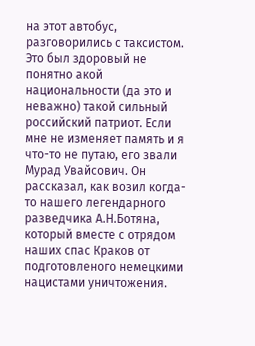на этот автобус, разговорились с таксистом. Это был здоровый не понятно акой национальности (да это и неважно) такой сильный российский патриот. Если мне не изменяет память и я что-то не путаю, его звали Мурад Увайсович. Он рассказал, как возил когда-то нашего легендарного разведчика А.Н.Ботяна, который вместе с отрядом наших спас Краков от подготовленого немецкими нацистами уничтожения.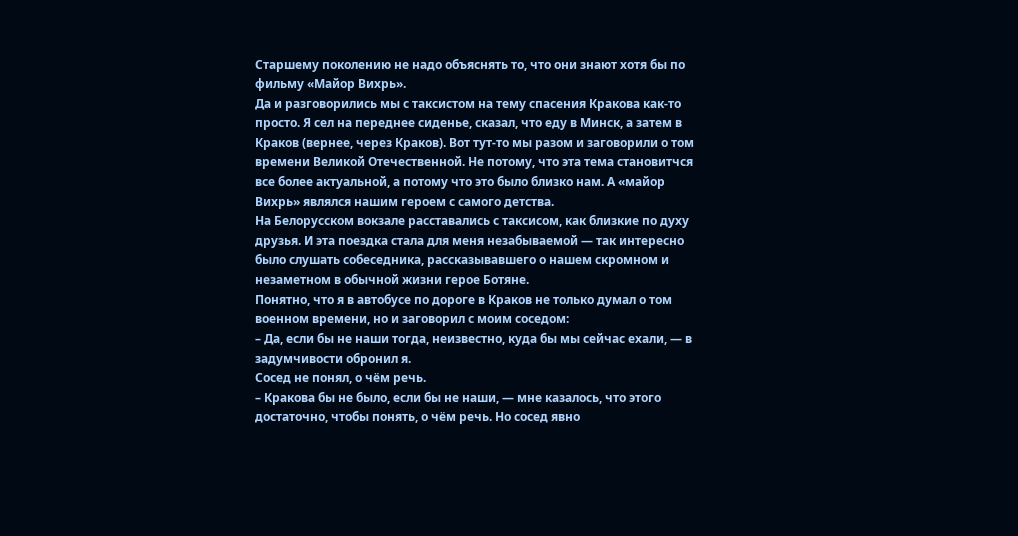Старшему поколению не надо объяснять то, что они знают хотя бы по фильму «Майор Вихрь».
Да и разговорились мы с таксистом на тему спасения Кракова как-то просто. Я сел на переднее сиденье, сказал, что еду в Минск, а затем в Краков (вернее, через Краков). Вот тут-то мы разом и заговорили о том времени Великой Отечественной. Не потому, что эта тема становитчся все более актуальной, а потому что это было близко нам. А «майор Вихрь» являлся нашим героем с самого детства.
На Белорусском вокзале расставались с таксисом, как близкие по духу друзья. И эта поездка стала для меня незабываемой — так интересно было слушать собеседника, рассказывавшего о нашем скромном и незаметном в обычной жизни герое Ботяне.
Понятно, что я в автобусе по дороге в Краков не только думал о том военном времени, но и заговорил с моим соседом:
– Да, если бы не наши тогда, неизвестно, куда бы мы сейчас ехали, — в задумчивости обронил я.
Сосед не понял, о чём речь.
– Кракова бы не было, если бы не наши, — мне казалось, что этого достаточно, чтобы понять, о чём речь. Но сосед явно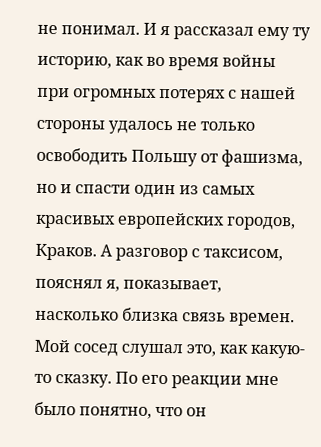не понимал. И я рассказал ему ту историю, как во время войны при огромных потерях с нашей стороны удалось не только освободить Польшу от фашизма, но и спасти один из самых красивых европейских городов, Краков. А разговор с таксисом, пояснял я, показывает, насколько близка связь времен.
Мой сосед слушал это, как какую-то сказку. По его реакции мне было понятно, что он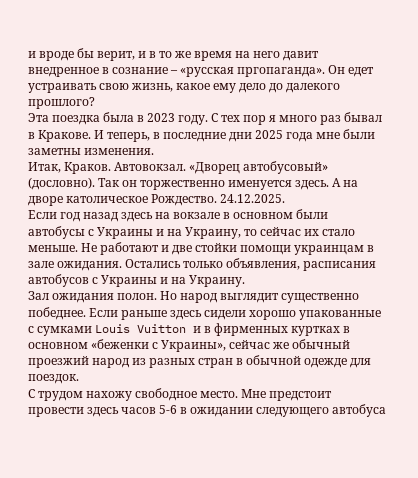и вроде бы верит, и в то же время на него давит внедренное в сознание – «русская пргопаганда». Он едет устраивать свою жизнь, какое ему дело до далекого прошлого?
Эта поездка была в 2023 году. С тех пор я много раз бывал в Кракове. И теперь, в последние дни 2025 года мне были заметны изменения.
Итак, Краков. Автовокзал. «Дворец автобусовый» (дословно). Так он торжественно именуется здесь. А на дворе католическое Рождество. 24.12.2025.
Если год назад здесь на вокзале в основном были автобусы с Украины и на Украину, то сейчас их стало меньше. Не работают и две стойки помощи украинцам в зале ожидания. Остались только объявления, расписания автобусов с Украины и на Украину.
Зал ожидания полон. Но народ выглядит существенно победнее. Если раньше здесь сидели хорошо упакованные с сумками Louis Vuitton и в фирменных куртках в основном «беженки с Украины», сейчас же обычный проезжий народ из разных стран в обычной одежде для поездок.
С трудом нахожу свободное место. Мне предстоит провести здесь часов 5-6 в ожидании следующего автобуса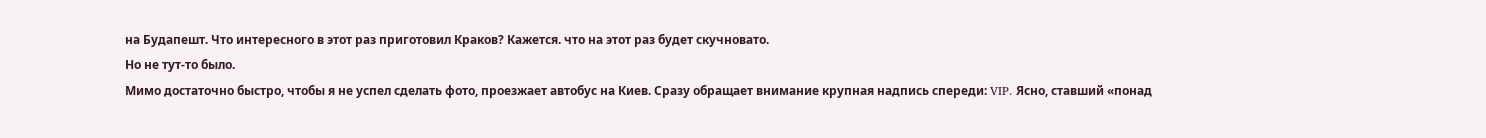на Будапешт. Что интересного в этот раз приготовил Краков? Кажется. что на этот раз будет скучновато.
Но не тут-то было.
Мимо достаточно быстро, чтобы я не успел сделать фото, проезжает автобус на Киев. Сразу обращает внимание крупная надпись спереди: VIP. Ясно, ставший «понад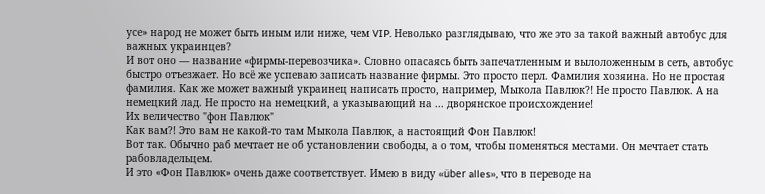усе» народ не может быть иным или ниже, чем VIP. Неволько разглядываю, что же это за такой важный автобус для важных украинцев?
И вот оно — название «фирмы-перевозчика». Словно опасаясь быть запечатленным и вылоложенным в сеть, автобус быстро отъезжает. Но всё же успеваю записать название фирмы. Это просто перл. Фамилия хозяина. Но не простая фамилия. Как же может важный украинец написать просто, например, Мыкола Павлюк?! Не просто Павлюк. А на немецкий лад. Не просто на немецкий, а указывающий на ... дворянское происхождение!
Их величество "фон Павлюк"
Как вам?! Это вам не какой-то там Мыкола Павлюк, а настоящий Фон Павлюк!
Вот так. Обычно раб мечтает не об установлении свободы, а о том, чтобы поменяться местами. Он мечтает стать рабовладельцем.
И это «Фон Павлюк» очень даже соответствует. Имею в виду «über alles», что в переводе на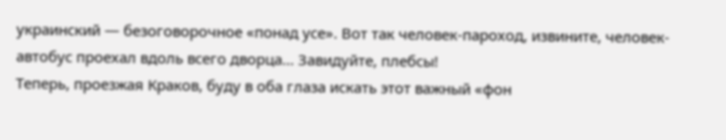украинский — безоговорочное «понад усе». Вот так человек-пароход, извините, человек-автобус проехал вдоль всего дворца… Завидуйте, плебсы!
Теперь, проезжая Краков, буду в оба глаза искать этот важный «фон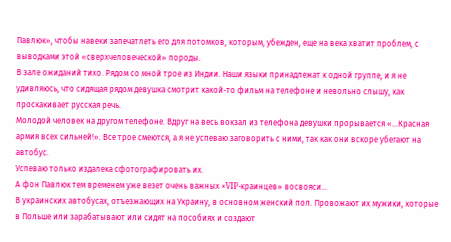Павлюк», чтобы навеки запечатлеть его для потомков, которым, убежден, еще на века хватит проблем, с выводками этой «сверхчеловеческой» породы.
В зале ожиданий тихо. Рядом со мной трое из Индии. Наши языки принадлежат к одной группе, и я не удивляюсь, что сидящая рядом девушка смотрит какой-то фильм на телефоне и невольно слышу, как проскакивает русская речь.
Молодой человек на другом телефоне. Вдруг на весь вокзал из телефона девушки прорывается «...Красная армия всех сильней!». Все трое смеются, а я не успеваю заговорить с ними, так как они вскоре убегают на автобус.
Успеваю только издалека сфотографировать их.
А фон Павлюк тем временем уже везет очень важных «VIP-краинцев» восвояси…
В украинских автобусах, отъезжающих на Украину, в основном женский пол. Провожают их мужики, которые в Польше или зарабатывают или сидят на пособиях и создают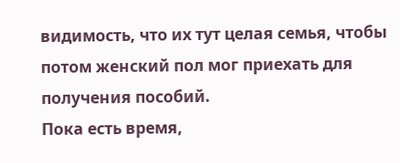видимость, что их тут целая семья, чтобы потом женский пол мог приехать для получения пособий.
Пока есть время,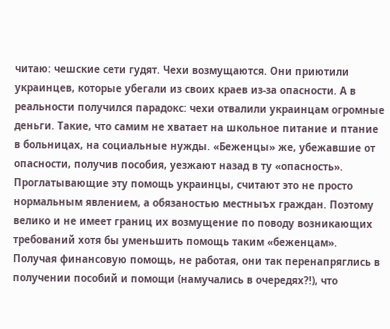читаю: чешские сети гудят. Чехи возмущаются. Они приютили украинцев, которые убегали из своих краев из-за опасности. А в реальности получился парадокс: чехи отвалили украинцам огромные деньги. Такие, что самим не хватает на школьное питание и птание в больницах, на социальные нужды. «Беженцы» же, убежавшие от опасности, получив пособия, уезжают назад в ту «опасность».
Проглатывающие эту помощь украинцы, считают это не просто нормальным явлением, а обязаностью местныъх граждан. Поэтому велико и не имеет границ их возмущение по поводу возникающих требований хотя бы уменьшить помощь таким «беженцам».
Получая финансовую помощь, не работая, они так перенапряглись в получении пособий и помощи (намучались в очередях?!), что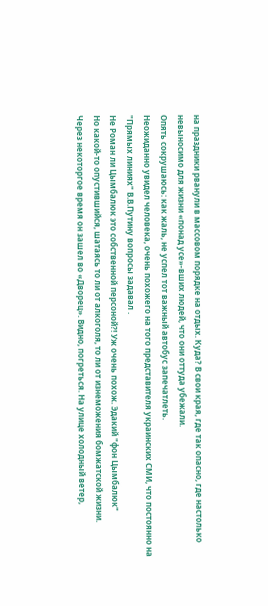на праздники рванули в массовом порядке на отдых. Куда? В свои края, где так опасно, где настолько невыносимо для жизни «понад усе»-вших людей, что они оттуда убежали.
Опять сокрушаюсь: как жаль, не успел тот важный автобус запечатлеть.
Неожиданно увидел человека, очень похожего на того представителя украинских СМИ, что постоянно на "Прямых линиях" В.В.Путину вопросы задавал .
Не Роман ли Цымбалюк это собственной персоной?! Уж очень похож. Эдакий "фон Цымбалюк"
Но какой-то опустившийся, шатаясь то ли от алкоголя, то ли от изнеможения бомжатской жизни.
Через некоторгое время он зашел во «Дворец». Видно, погреться. На улице холодный ветер,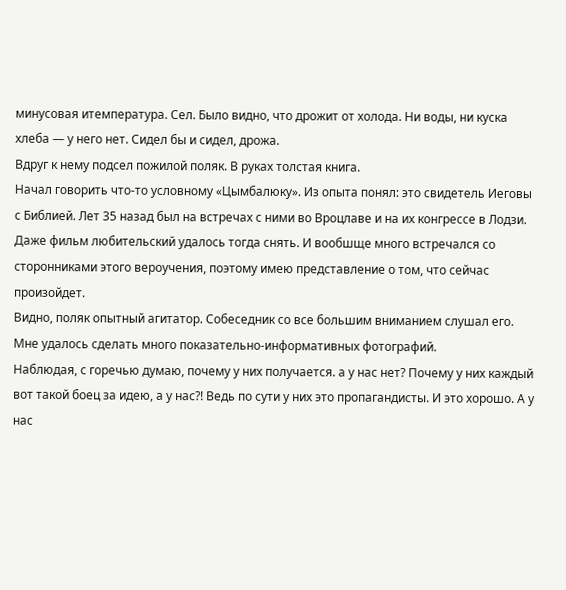минусовая итемпература. Сел. Было видно, что дрожит от холода. Ни воды, ни куска хлеба — у него нет. Сидел бы и сидел, дрожа.
Вдруг к нему подсел пожилой поляк. В руках толстая книга.
Начал говорить что-то условному «Цымбалюку». Из опыта понял: это свидетель Иеговы с Библией. Лет 35 назад был на встречах с ними во Вроцлаве и на их конгрессе в Лодзи. Даже фильм любительский удалось тогда снять. И вообшще много встречался со сторонниками этого вероучения, поэтому имею представление о том, что сейчас произойдет.
Видно, поляк опытный агитатор. Собеседник со все большим вниманием слушал его.
Мне удалось сделать много показательно-информативных фотографий.
Наблюдая, с горечью думаю, почему у них получается. а у нас нет? Почему у них каждый вот такой боец за идею, а у нас?! Ведь по сути у них это пропагандисты. И это хорошо. А у нас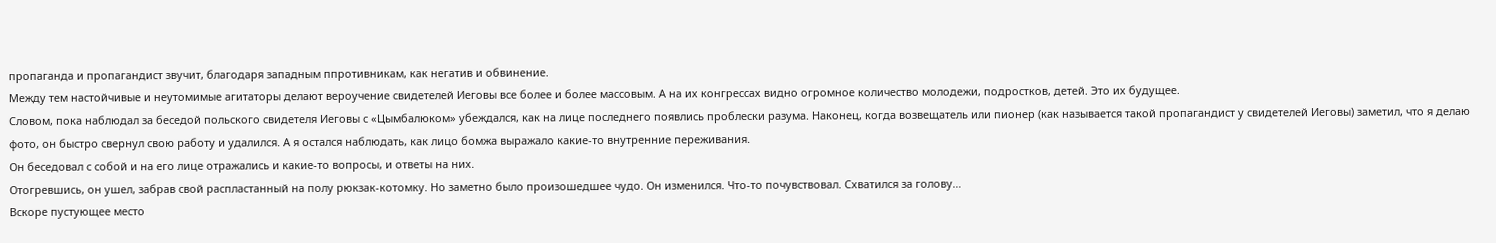пропаганда и пропагандист звучит, благодаря западным ппротивникам, как негатив и обвинение.
Между тем настойчивые и неутомимые агитаторы делают вероучение свидетелей Иеговы все более и более массовым. А на их конгрессах видно огромное количество молодежи, подростков, детей. Это их будущее.
Словом, пока наблюдал за беседой польского свидетеля Иеговы с «Цымбалюком» убеждался, как на лице последнего появлись проблески разума. Наконец, когда возвещатель или пионер (как называется такой пропагандист у свидетелей Иеговы) заметил, что я делаю фото, он быстро свернул свою работу и удалился. А я остался наблюдать, как лицо бомжа выражало какие-то внутренние переживания.
Он беседовал с собой и на его лице отражались и какие-то вопросы, и ответы на них.
Отогревшись, он ушел, забрав свой распластанный на полу рюкзак-котомку. Но заметно было произошедшее чудо. Он изменился. Что-то почувствовал. Схватился за голову…
Вскоре пустующее место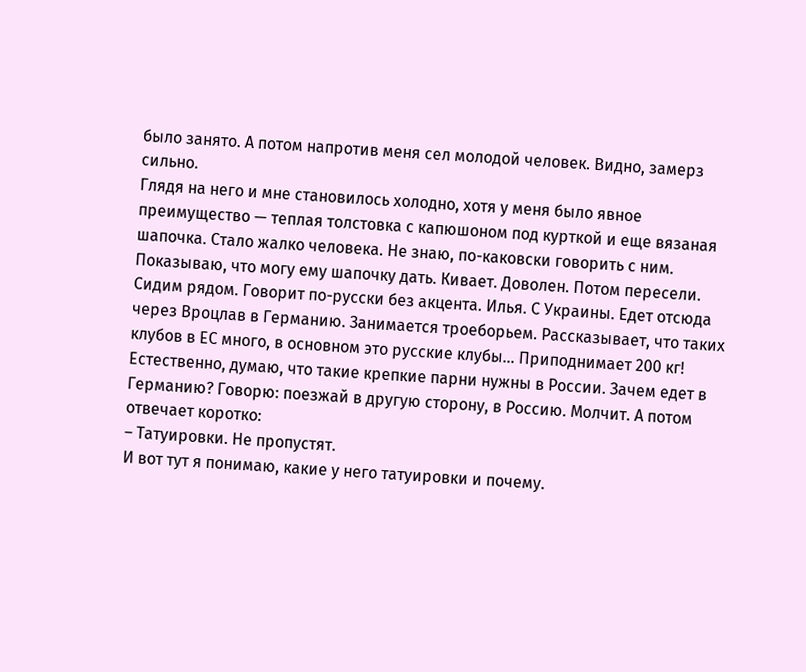было занято. А потом напротив меня сел молодой человек. Видно, замерз сильно.
Глядя на него и мне становилось холодно, хотя у меня было явное преимущество — теплая толстовка с капюшоном под курткой и еще вязаная шапочка. Стало жалко человека. Не знаю, по-каковски говорить с ним.
Показываю, что могу ему шапочку дать. Кивает. Доволен. Потом пересели. Сидим рядом. Говорит по-русски без акцента. Илья. С Украины. Едет отсюда через Вроцлав в Германию. Занимается троеборьем. Рассказывает, что таких клубов в ЕС много, в основном это русские клубы… Приподнимает 200 кг!
Естественно, думаю, что такие крепкие парни нужны в России. Зачем едет в Германию? Говорю: поезжай в другую сторону, в Россию. Молчит. А потом отвечает коротко:
– Татуировки. Не пропустят.
И вот тут я понимаю, какие у него татуировки и почему.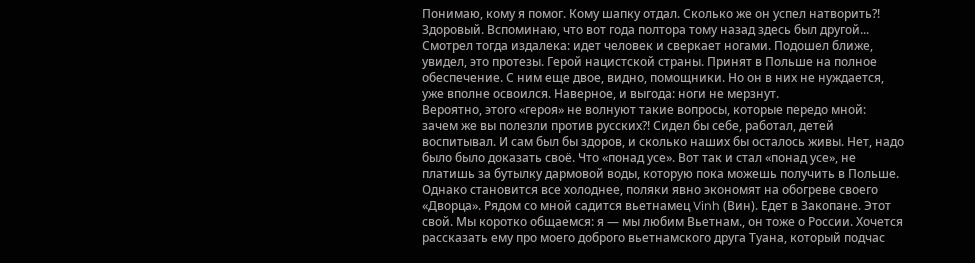Понимаю, кому я помог. Кому шапку отдал. Сколько же он успел натворить?! Здоровый. Вспоминаю, что вот года полтора тому назад здесь был другой...
Смотрел тогда издалека: идет человек и сверкает ногами. Подошел ближе, увидел, это протезы. Герой нацистской страны. Принят в Польше на полное обеспечение. С ним еще двое, видно, помощники. Но он в них не нуждается, уже вполне освоился. Наверное, и выгода: ноги не мерзнут.
Вероятно, этого «героя» не волнуют такие вопросы, которые передо мной: зачем же вы полезли против русских?! Сидел бы себе, работал, детей воспитывал. И сам был бы здоров, и сколько наших бы осталось живы. Нет, надо было было доказать своё. Что «понад усе». Вот так и стал «понад усе», не платишь за бутылку дармовой воды, которую пока можешь получить в Польше.
Однако становится все холоднее, поляки явно экономят на обогреве своего «Дворца». Рядом со мной садится вьетнамец Vinh (Вин). Едет в Закопане. Этот свой. Мы коротко общаемся: я — мы любим Вьетнам., он тоже о России. Хочется рассказать ему про моего доброго вьетнамского друга Туана, который подчас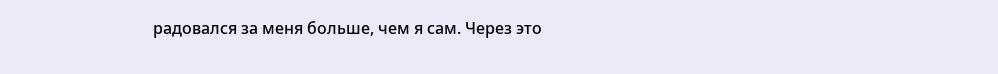радовался за меня больше, чем я сам. Через это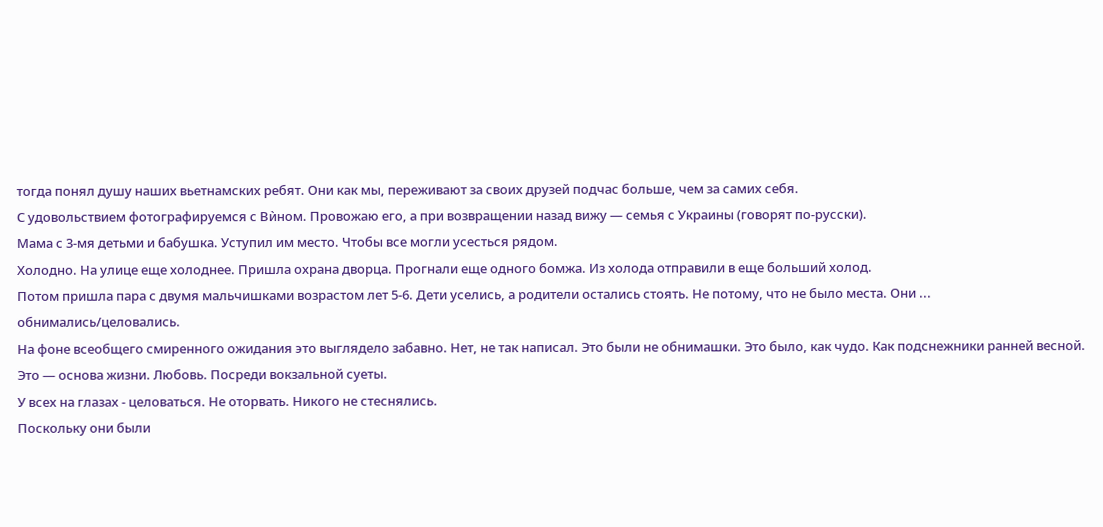тогда понял душу наших вьетнамских ребят. Они как мы, переживают за своих друзей подчас больше, чем за самих себя.
С удовольствием фотографируемся с Вѝном. Провожаю его, а при возвращении назад вижу — семья с Украины (говорят по-русски).
Мама с 3-мя детьми и бабушка. Уступил им место. Чтобы все могли усесться рядом.
Холодно. На улице еще холоднее. Пришла охрана дворца. Прогнали еще одного бомжа. Из холода отправили в еще больший холод.
Потом пришла пара с двумя мальчишками возрастом лет 5-6. Дети уселись, а родители остались стоять. Не потому, что не было места. Они ... обнимались/целовались.
На фоне всеобщего смиренного ожидания это выглядело забавно. Нет, не так написал. Это были не обнимашки. Это было, как чудо. Как подснежники ранней весной. Это — основа жизни. Любовь. Посреди вокзальной суеты.
У всех на глазах - целоваться. Не оторвать. Никого не стеснялись.
Поскольку они были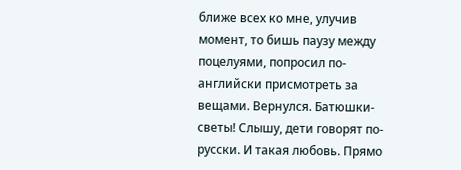ближе всех ко мне, улучив момент, то бишь паузу между поцелуями, попросил по-английски присмотреть за вещами. Вернулся. Батюшки-светы! Слышу, дети говорят по-русски. И такая любовь. Прямо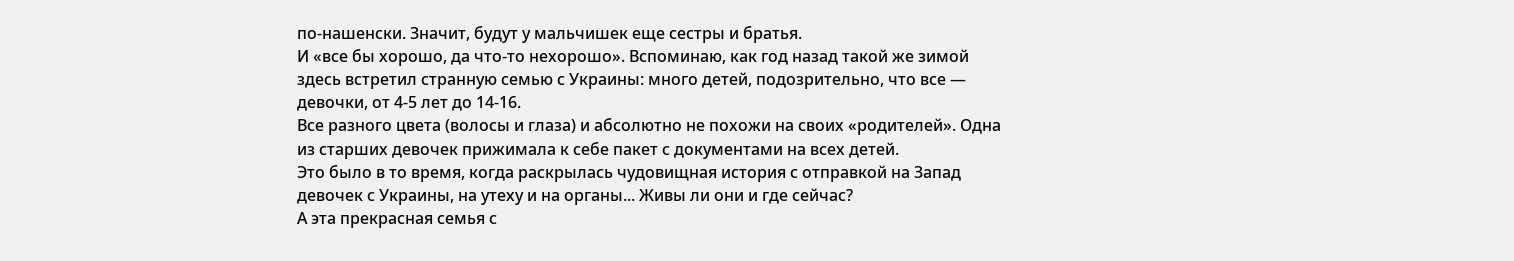по-нашенски. Значит, будут у мальчишек еще сестры и братья.
И «все бы хорошо, да что-то нехорошо». Вспоминаю, как год назад такой же зимой здесь встретил странную семью с Украины: много детей, подозрительно, что все — девочки, от 4-5 лет до 14-16.
Все разного цвета (волосы и глаза) и абсолютно не похожи на своих «родителей». Одна из старших девочек прижимала к себе пакет с документами на всех детей.
Это было в то время, когда раскрылась чудовищная история с отправкой на Запад девочек с Украины, на утеху и на органы... Живы ли они и где сейчас?
А эта прекрасная семья с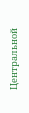Центральной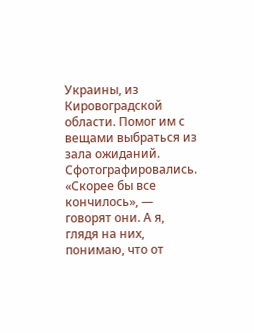Украины, из Кировоградской области. Помог им с вещами выбраться из зала ожиданий. Сфотографировались. «Скорее бы все кончилось», — говорят они. А я, глядя на них, понимаю, что от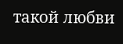такой любви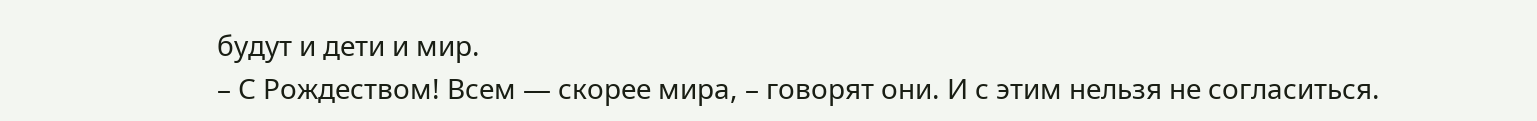будут и дети и мир.
– С Рождеством! Всем — скорее мира, – говорят они. И с этим нельзя не согласиться.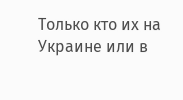Только кто их на Украине или в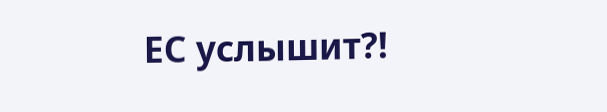ЕС услышит?!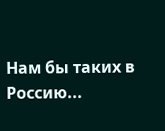Нам бы таких в Россию...